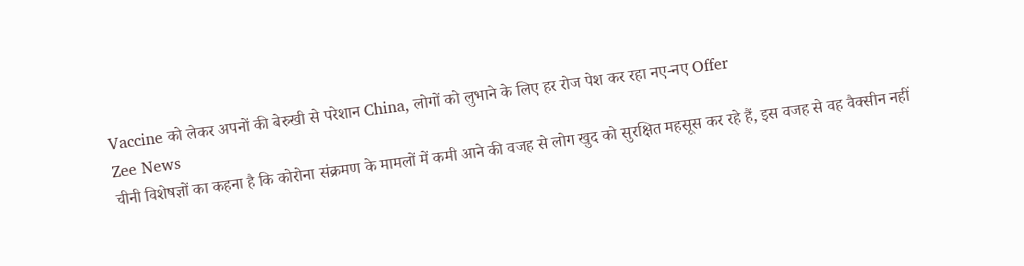Vaccine को लेकर अपनों की बेरुखी से परेशान China, लोगों को लुभाने के लिए हर रोज पेश कर रहा नए-नए Offer
Zee News
चीनी विशेषज्ञों का कहना है कि कोरोना संक्रमण के मामलों में कमी आने की वजह से लोग खुद को सुरक्षित महसूस कर रहे हैं, इस वजह से वह वैक्सीन नहीं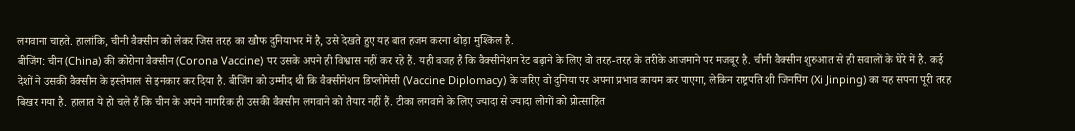लगवाना चाहते. हालांकि, चीनी वैक्सीन को लेकर जिस तरह का खौफ दुनियाभर में है, उसे देखते हुए यह बात हजम करना थोड़ा मुश्किल है.
बीजिंग: चीन (China) की कोरोना वैक्सीन (Corona Vaccine) पर उसके अपने ही विश्वास नहीं कर रहे हैं. यही वजह है कि वैक्सीनेशन रेट बढ़ाने के लिए वो तरह-तरह के तरीके आजमाने पर मजबूर है. चीनी वैक्सीन शुरुआत से ही सवालों के घेरे में है. कई देशों ने उसकी वैक्सीन के इस्तेमाल से इनकार कर दिया है. बीजिंग को उम्मीद थी कि वैक्सीनेशन डिप्लोमेसी (Vaccine Diplomacy) के जरिए वो दुनिया पर अपना प्रभाव कायम कर पाएगा, लेकिन राष्ट्रपति शी जिनपिंग (Xi Jinping) का यह सपना पूरी तरह बिखर गया है. हालात ये हो चले हैं कि चीन के अपने नागरिक ही उसकी वैक्सीन लगवाने को तैयार नहीं हैं. टीका लगवाने के लिए ज्यादा से ज्यादा लोगों को प्रोत्साहित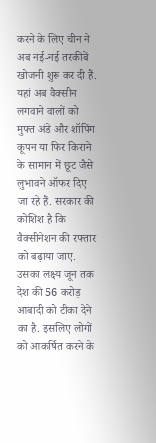करने के लिए चीन ने अब नई-नई तरकीबें खोजनी शुरू कर दी हैं. यहां अब वैक्सीन लगवाने वालों को मुफ्त अंडे और शॉपिंग कूपन या फिर किराने के सामान में छूट जैसे लुभावने ऑफर दिए जा रहे हैं. सरकार की कोशिश है कि वैक्सीनेशन की रफ्तार को बढ़ाया जाए. उसका लक्ष्य जून तक देश की 56 करोड़ आबादी को टीका देने का है. इसलिए लोगों को आकर्षित करने के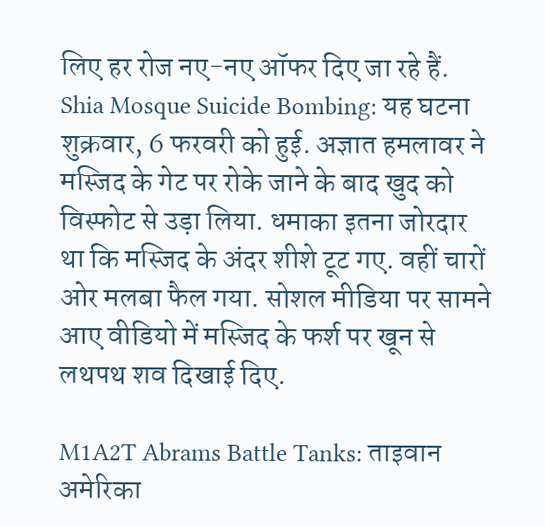लिए हर रोज नए-नए ऑफर दिए जा रहे हैं.
Shia Mosque Suicide Bombing: यह घटना शुक्रवार, 6 फरवरी को हुई. अज्ञात हमलावर ने मस्जिद के गेट पर रोके जाने के बाद खुद को विस्फोट से उड़ा लिया. धमाका इतना जोरदार था कि मस्जिद के अंदर शीशे टूट गए. वहीं चारों ओर मलबा फैल गया. सोशल मीडिया पर सामने आए वीडियो में मस्जिद के फर्श पर खून से लथपथ शव दिखाई दिए.

M1A2T Abrams Battle Tanks: ताइवान अमेरिका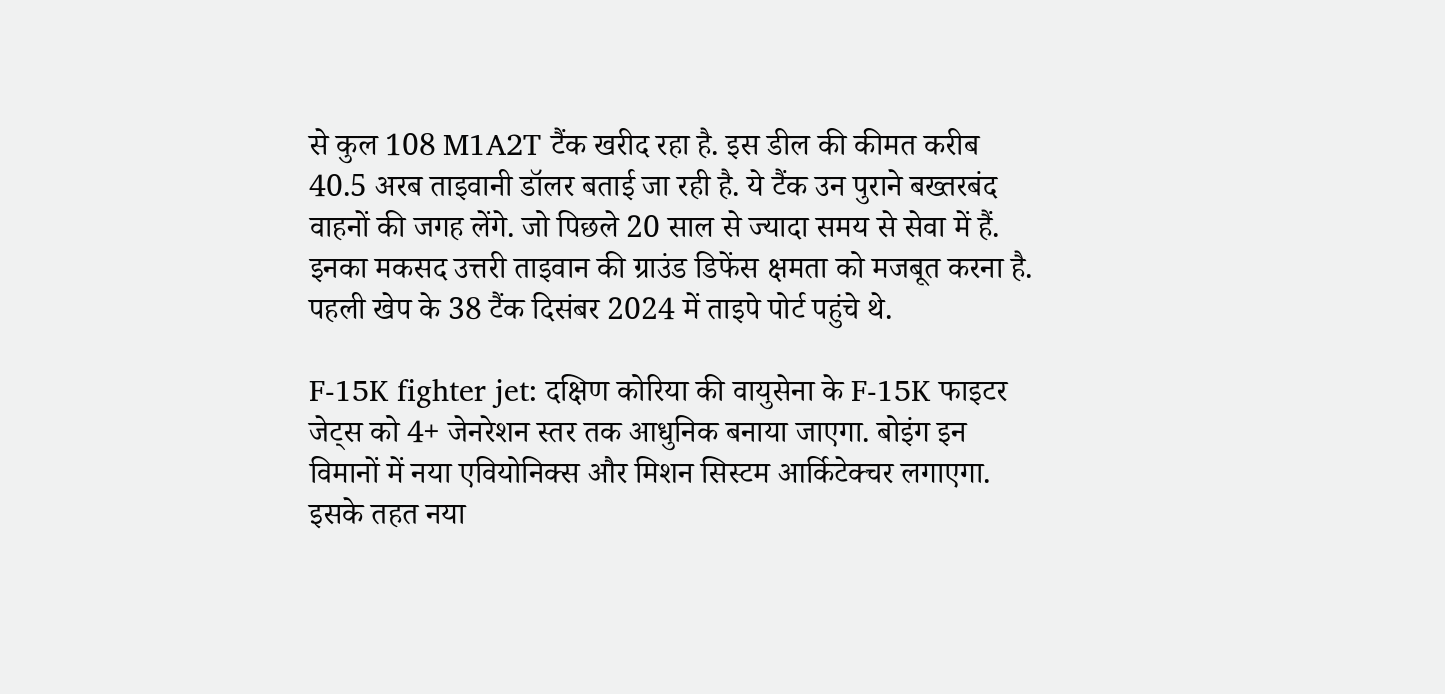से कुल 108 M1A2T टैंक खरीद रहा है. इस डील की कीमत करीब 40.5 अरब ताइवानी डॉलर बताई जा रही है. ये टैंक उन पुराने बख्तरबंद वाहनों की जगह लेंगे. जो पिछले 20 साल से ज्यादा समय से सेवा में हैं. इनका मकसद उत्तरी ताइवान की ग्राउंड डिफेंस क्षमता को मजबूत करना है. पहली खेप के 38 टैंक दिसंबर 2024 में ताइपे पोर्ट पहुंचे थे.

F-15K fighter jet: दक्षिण कोरिया की वायुसेना के F-15K फाइटर जेट्स को 4+ जेनरेशन स्तर तक आधुनिक बनाया जाएगा. बोइंग इन विमानों में नया एवियोनिक्स और मिशन सिस्टम आर्किटेक्चर लगाएगा. इसके तहत नया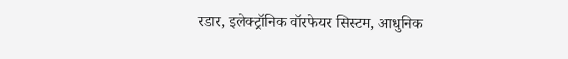रडार, इलेक्ट्रॉनिक वॉरफेयर सिस्टम, आधुनिक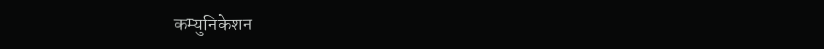कम्युनिकेशन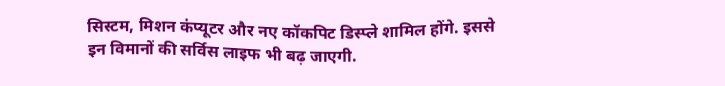सिस्टम, मिशन कंप्यूटर और नए कॉकपिट डिस्प्ले शामिल होंगे. इससे इन विमानों की सर्विस लाइफ भी बढ़ जाएगी.